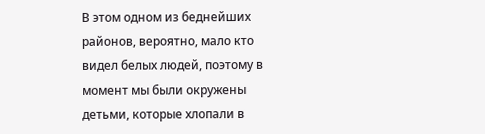В этом одном из беднейших районов, вероятно, мало кто видел белых людей, поэтому в момент мы были окружены детьми, которые хлопали в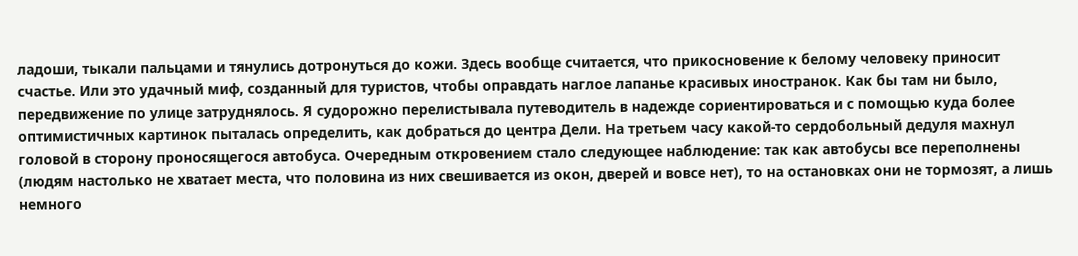ладоши, тыкали пальцами и тянулись дотронуться до кожи. Здесь вообще считается, что прикосновение к белому человеку приносит счастье. Или это удачный миф, созданный для туристов, чтобы оправдать наглое лапанье красивых иностранок. Как бы там ни было, передвижение по улице затруднялось. Я судорожно перелистывала путеводитель в надежде сориентироваться и с помощью куда более оптимистичных картинок пыталась определить, как добраться до центра Дели. На третьем часу какой-то сердобольный дедуля махнул головой в сторону проносящегося автобуса. Очередным откровением стало следующее наблюдение: так как автобусы все переполнены (людям настолько не хватает места, что половина из них свешивается из окон, дверей и вовсе нет), то на остановках они не тормозят, а лишь немного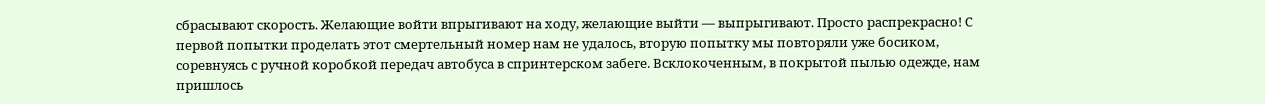сбрасывают скорость. Желающие войти впрыгивают на ходу, желающие выйти — выпрыгивают. Просто распрекрасно! С первой попытки проделать этот смертельный номер нам не удалось, вторую попытку мы повторяли уже босиком, соревнуясь с ручной коробкой передач автобуса в спринтерском забеге. Всклокоченным, в покрытой пылью одежде, нам пришлось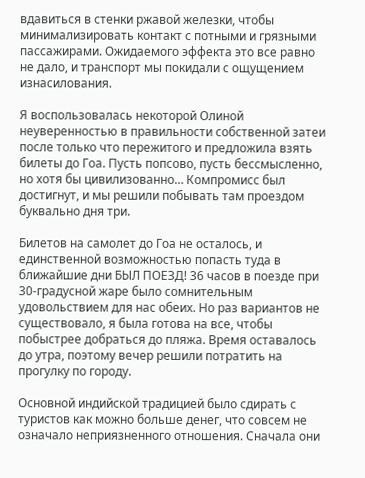вдавиться в стенки ржавой железки, чтобы минимализировать контакт с потными и грязными пассажирами. Ожидаемого эффекта это все равно не дало, и транспорт мы покидали с ощущением изнасилования.

Я воспользовалась некоторой Олиной неуверенностью в правильности собственной затеи после только что пережитого и предложила взять билеты до Гоа. Пусть попсово, пусть бессмысленно, но хотя бы цивилизованно… Компромисс был достигнут, и мы решили побывать там проездом буквально дня три.

Билетов на самолет до Гоа не осталось, и единственной возможностью попасть туда в ближайшие дни БЫЛ ПОЕЗД! 36 часов в поезде при 30-градусной жаре было сомнительным удовольствием для нас обеих. Но раз вариантов не существовало, я была готова на все, чтобы побыстрее добраться до пляжа. Время оставалось до утра, поэтому вечер решили потратить на прогулку по городу.

Основной индийской традицией было сдирать с туристов как можно больше денег, что совсем не означало неприязненного отношения. Сначала они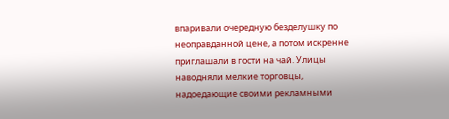впаривали очередную безделушку по неоправданной цене, а потом искренне приглашали в гости на чай. Улицы наводняли мелкие торговцы, надоедающие своими рекламными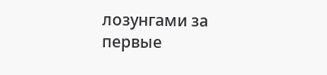лозунгами за первые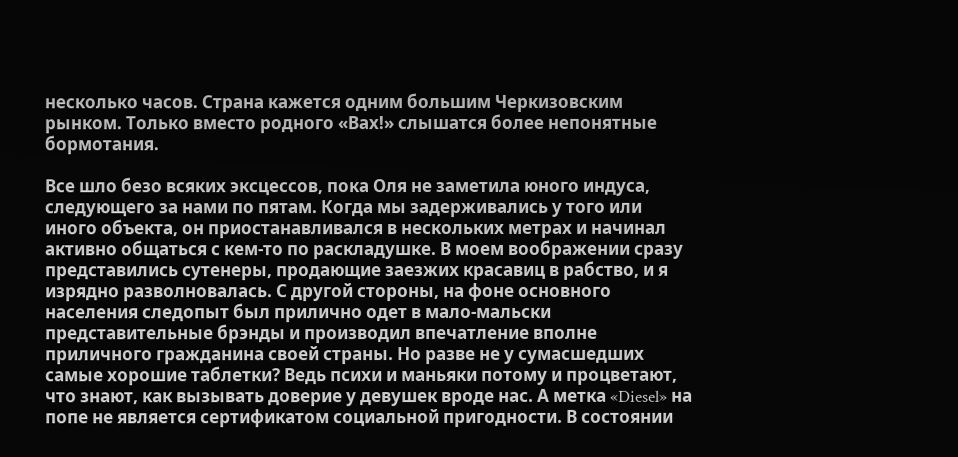несколько часов. Страна кажется одним большим Черкизовским рынком. Только вместо родного «Вах!» слышатся более непонятные бормотания.

Все шло безо всяких эксцессов, пока Оля не заметила юного индуса, следующего за нами по пятам. Когда мы задерживались у того или иного объекта, он приостанавливался в нескольких метрах и начинал активно общаться с кем-то по раскладушке. В моем воображении сразу представились сутенеры, продающие заезжих красавиц в рабство, и я изрядно разволновалась. С другой стороны, на фоне основного населения следопыт был прилично одет в мало-мальски представительные брэнды и производил впечатление вполне приличного гражданина своей страны. Но разве не у сумасшедших самые хорошие таблетки? Ведь психи и маньяки потому и процветают, что знают, как вызывать доверие у девушек вроде нас. А метка «Diesel» на попе не является сертификатом социальной пригодности. В состоянии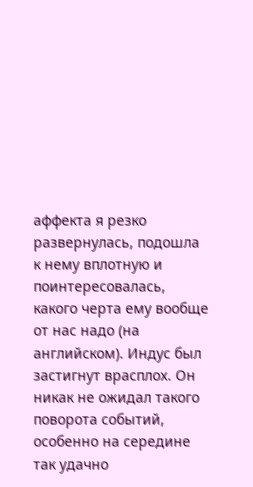аффекта я резко развернулась, подошла к нему вплотную и поинтересовалась, какого черта ему вообще от нас надо (на английском). Индус был застигнут врасплох. Он никак не ожидал такого поворота событий, особенно на середине так удачно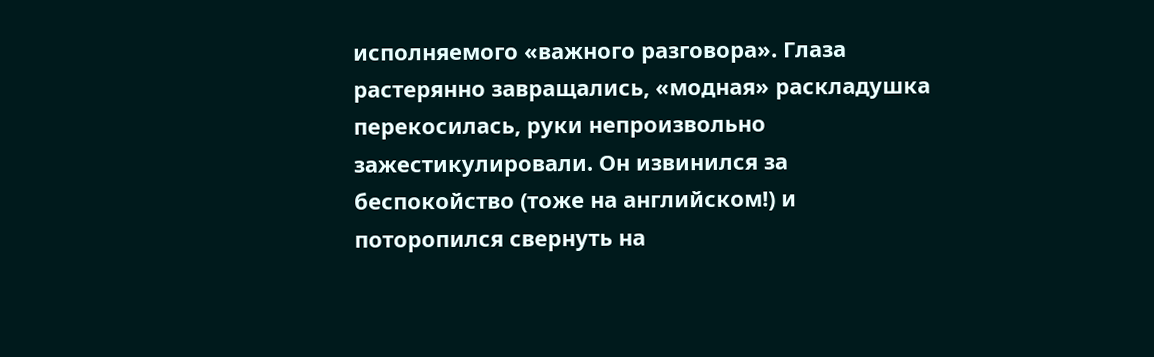исполняемого «важного разговора». Глаза растерянно завращались, «модная» раскладушка перекосилась, руки непроизвольно зажестикулировали. Он извинился за беспокойство (тоже на английском!) и поторопился свернуть на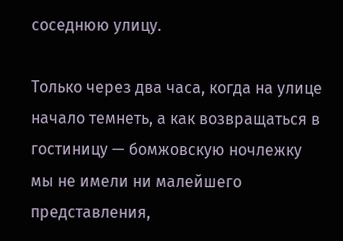соседнюю улицу.

Только через два часа, когда на улице начало темнеть, а как возвращаться в гостиницу — бомжовскую ночлежку мы не имели ни малейшего представления,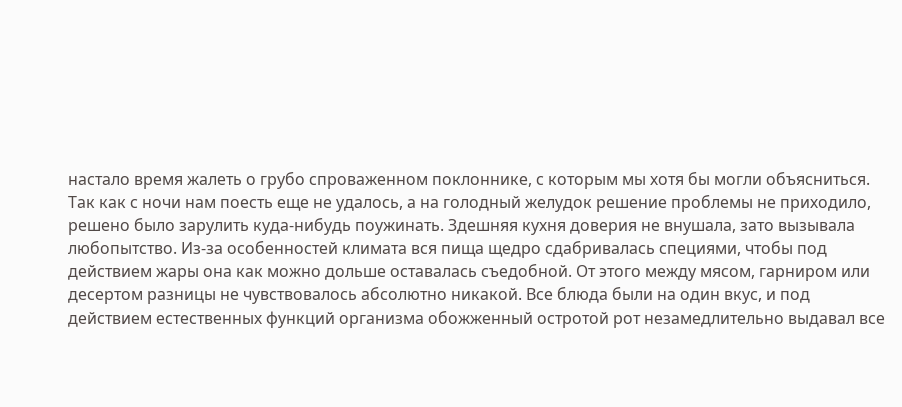настало время жалеть о грубо спроваженном поклоннике, с которым мы хотя бы могли объясниться. Так как с ночи нам поесть еще не удалось, а на голодный желудок решение проблемы не приходило, решено было зарулить куда-нибудь поужинать. Здешняя кухня доверия не внушала, зато вызывала любопытство. Из-за особенностей климата вся пища щедро сдабривалась специями, чтобы под действием жары она как можно дольше оставалась съедобной. От этого между мясом, гарниром или десертом разницы не чувствовалось абсолютно никакой. Все блюда были на один вкус, и под действием естественных функций организма обожженный остротой рот незамедлительно выдавал все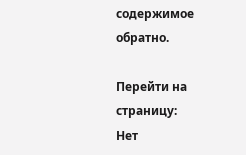содержимое обратно.

Перейти на страницу:
Нет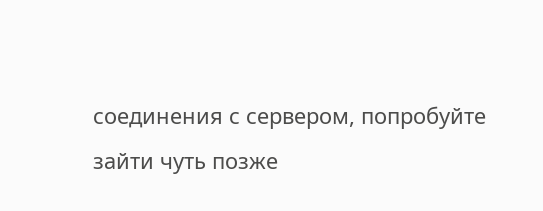соединения с сервером, попробуйте зайти чуть позже